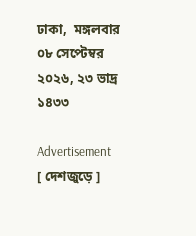ঢাকা,  মঙ্গলবার   ০৮ সেপ্টেম্বর ২০২৬, ২৩ ভাদ্র ১৪৩৩

Advertisement
[ দেশজুড়ে ]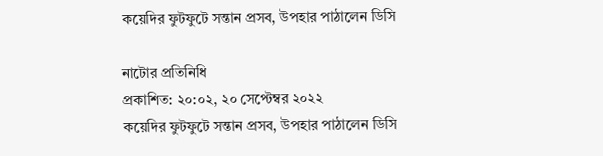কয়েদির ফুটফুটে সন্তান প্রসব, উপহার পাঠালেন ডিসি

নাটোর প্রতিনিধি
প্রকাশিত: ২০:০২, ২০ সেপ্টেম্বর ২০২২
কয়েদির ফুটফুটে সন্তান প্রসব, উপহার পাঠালেন ডিসি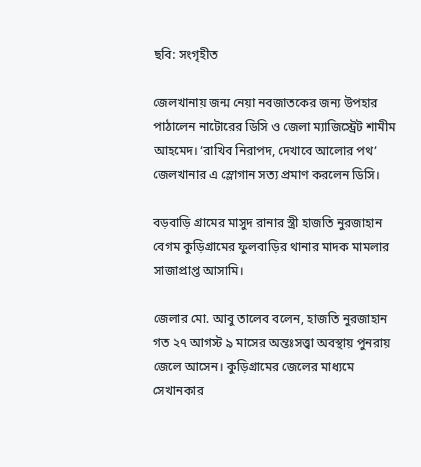ছবি: সংগৃহীত

জেলখানায় জন্ম নেয়া নবজাতকের জন্য উপহার পাঠালেন নাটোরের ডিসি ও জেলা ম্যাজিস্ট্রেট শামীম আহমেদ। ‘রাখিব নিরাপদ, দেখাবে আলোর পথ’ জেলখানার এ স্লোগান সত্য প্রমাণ করলেন ডিসি।

বড়বাড়ি গ্রামের মাসুদ রানার স্ত্রী হাজতি নুরজাহান বেগম কুড়িগ্রামের ফুলবাড়ির থানার মাদক মামলার সাজাপ্রাপ্ত আসামি।

জেলার মো. আবু তালেব বলেন, হাজতি নুরজাহান গত ২৭ আগস্ট ৯ মাসের অন্তঃসত্ত্বা অবস্থায় পুনরায় জেলে আসেন। কুড়িগ্রামের জেলের মাধ্যমে সেখানকার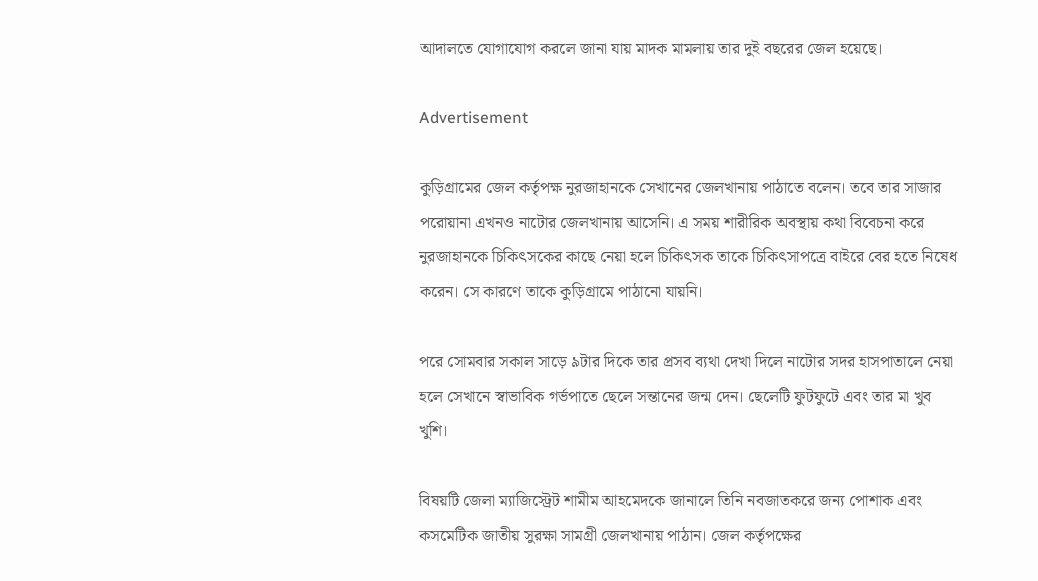আদালতে যোগাযোগ করলে জানা যায় মাদক মামলায় তার দুই বছরের জেল হয়েছে।

Advertisement

কুড়িগ্রামের জেল কর্তৃপক্ষ নুরজাহানকে সেখানের জেলখানায় পাঠাতে বলেন। তবে তার সাজার পরোয়ানা এখনও নাটোর জেলখানায় আসেনি। এ সময় শারীরিক অবস্থায় কথা বিবেচনা করে নুরজাহানকে চিকিৎসকের কাছে নেয়া হলে চিকিৎসক তাকে চিকিৎসাপত্রে বাইরে বের হতে নিষেধ করেন। সে কারণে তাকে কুড়িগ্রামে পাঠানো যায়নি।

পরে সোমবার সকাল সাড়ে ৯টার দিকে তার প্রসব ব্যথা দেখা দিলে নাটোর সদর হাসপাতালে নেয়া হলে সেখানে স্বাভাবিক গর্ভপাতে ছেলে সন্তানের জন্ম দেন। ছেলেটি ফুটফুটে এবং তার মা খুব খুশি।

বিষয়টি জেলা ম্যাজিস্ট্রেট শামীম আহমেদকে জানালে তিনি নবজাতকরে জন্য পোশাক এবং কসমেটিক জাতীয় সুরক্ষা সামগ্রী জেলখানায় পাঠান। জেল কর্তৃপক্ষের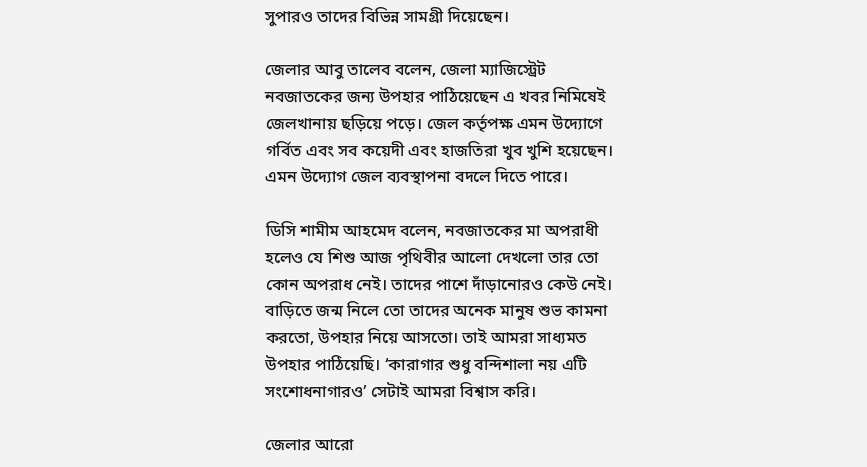সুপারও তাদের বিভিন্ন সামগ্রী দিয়েছেন।

জেলার আবু তালেব বলেন, জেলা ম্যাজিস্ট্রেট নবজাতকের জন্য উপহার পাঠিয়েছেন এ খবর নিমিষেই জেলখানায় ছড়িয়ে পড়ে। জেল কর্তৃপক্ষ এমন উদ্যোগে গর্বিত এবং সব কয়েদী এবং হাজতিরা খুব খুশি হয়েছেন। এমন উদ্যোগ জেল ব্যবস্থাপনা বদলে দিতে পারে।

ডিসি শামীম আহমেদ বলেন, নবজাতকের মা অপরাধী হলেও যে শিশু আজ পৃথিবীর আলো দেখলো তার তো কোন অপরাধ নেই। তাদের পাশে দাঁড়ানোরও কেউ নেই। বাড়িতে জন্ম নিলে তো তাদের অনেক মানুষ শুভ কামনা করতো, উপহার নিয়ে আসতো। তাই আমরা সাধ্যমত উপহার পাঠিয়েছি। ‘কারাগার শুধু বন্দিশালা নয় এটি সংশোধনাগারও’ সেটাই আমরা বিশ্বাস করি।

জেলার আরো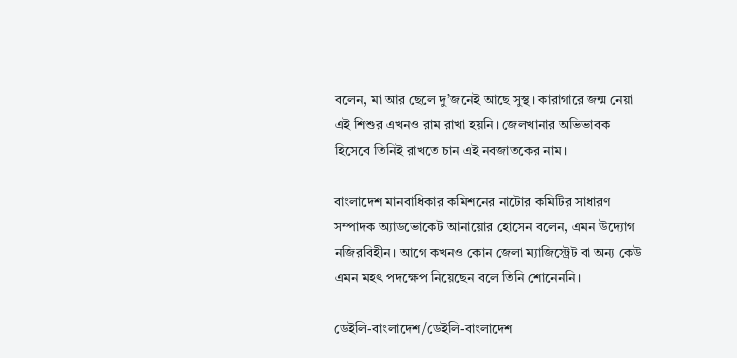বলেন, মা আর ছেলে দু’জনেই আছে সুস্থ। কারাগারে জন্ম নেয়া এই শিশুর এখনও রাম রাখা হয়নি। জেলখানার অভিভাবক হিসেবে তিনিই রাখতে চান এই নবজাতকের নাম।

বাংলাদেশ মানবাধিকার কমিশনের নাটোর কমিটির সাধারণ সম্পাদক অ্যাডভোকেট আনায়োর হোসেন বলেন, এমন উদ্যোগ নজিরবিহীন। আগে কখনও কোন জেলা ম্যাজিস্ট্রেট বা অন্য কেউ এমন মহৎ পদক্ষেপ নিয়েছেন বলে তিনি শোনেননি।

ডেইলি-বাংলাদেশ/ডেইলি-বাংলাদেশ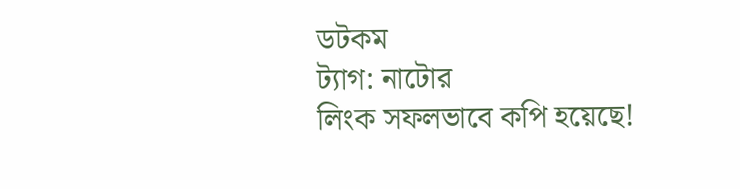ডটকম
ট্যাগ: নাটোর
লিংক সফলভাবে কপি হয়েছে!